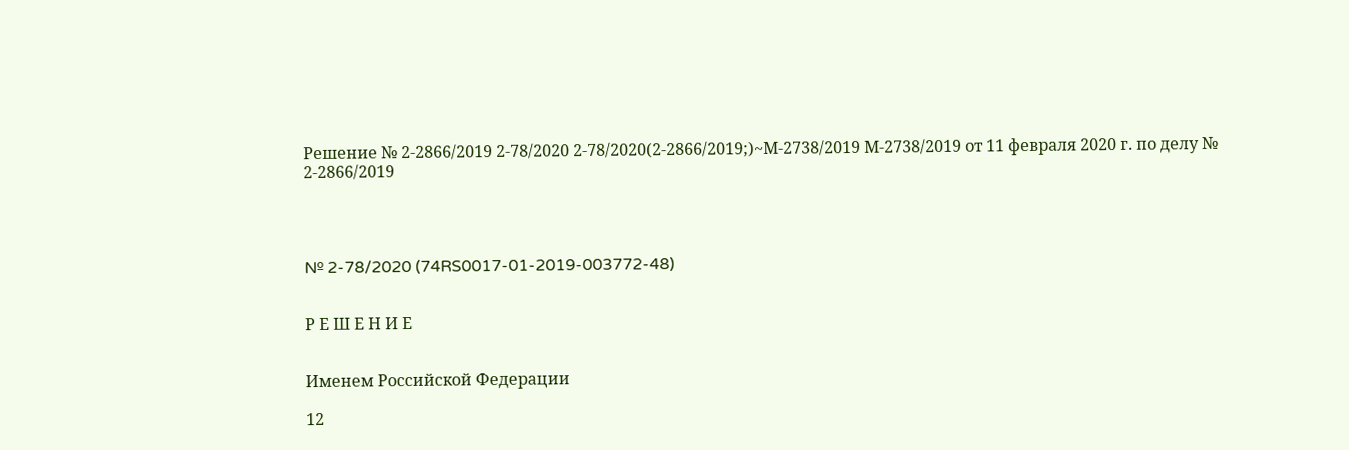Решение № 2-2866/2019 2-78/2020 2-78/2020(2-2866/2019;)~М-2738/2019 М-2738/2019 от 11 февраля 2020 г. по делу № 2-2866/2019




№ 2-78/2020 (74RS0017-01-2019-003772-48)


Р Е Ш Е Н И Е


Именем Российской Федерации

12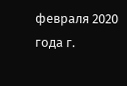февраля 2020 года г.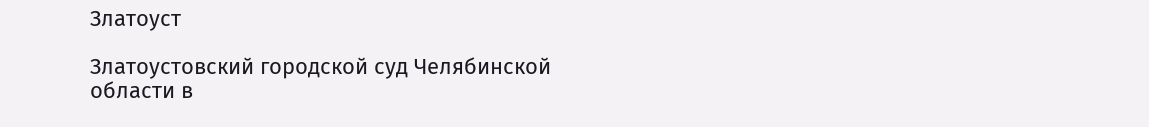Златоуст

Златоустовский городской суд Челябинской области в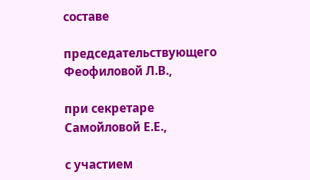составе

председательствующего Феофиловой Л.В.,

при секретаре Самойловой Е.Е.,

с участием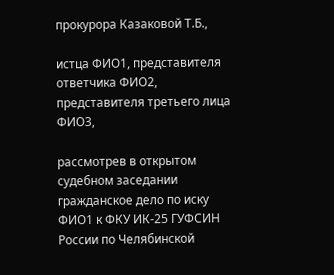прокурора Казаковой Т.Б.,

истца ФИО1, представителя ответчика ФИО2, представителя третьего лица ФИО3,

рассмотрев в открытом судебном заседании гражданское дело по иску ФИО1 к ФКУ ИК-25 ГУФСИН России по Челябинской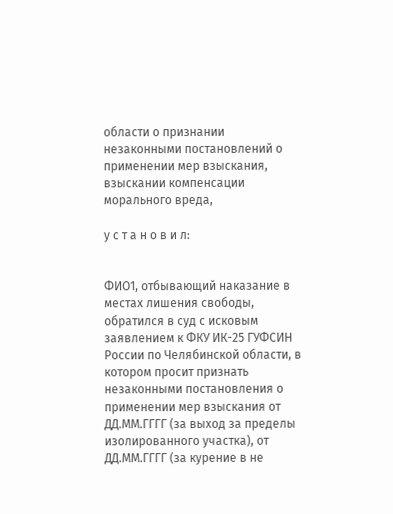области о признании незаконными постановлений о применении мер взыскания, взыскании компенсации морального вреда,

у с т а н о в и л:


ФИО1, отбывающий наказание в местах лишения свободы, обратился в суд с исковым заявлением к ФКУ ИК-25 ГУФСИН России по Челябинской области, в котором просит признать незаконными постановления о применении мер взыскания от ДД.ММ.ГГГГ (за выход за пределы изолированного участка), от ДД.ММ.ГГГГ (за курение в не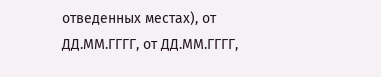отведенных местах), от ДД.ММ.ГГГГ, от ДД.ММ.ГГГГ,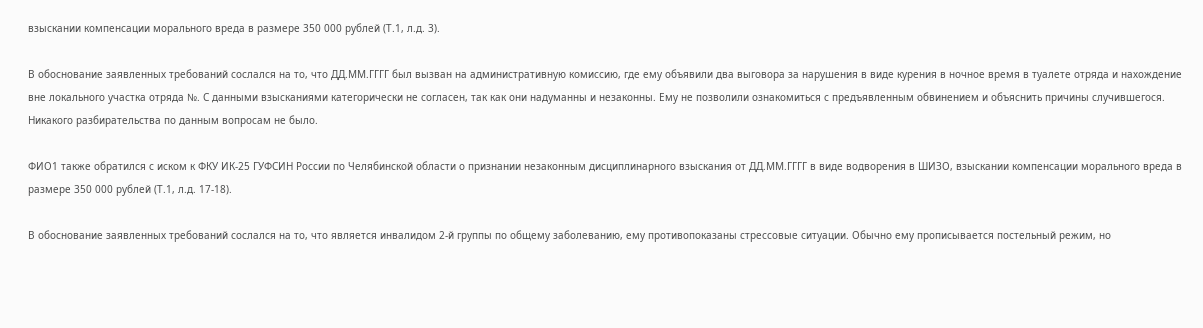взыскании компенсации морального вреда в размере 350 000 рублей (Т.1, л.д. 3).

В обоснование заявленных требований сослался на то, что ДД.ММ.ГГГГ был вызван на административную комиссию, где ему объявили два выговора за нарушения в виде курения в ночное время в туалете отряда и нахождение вне локального участка отряда №. С данными взысканиями категорически не согласен, так как они надуманны и незаконны. Ему не позволили ознакомиться с предъявленным обвинением и объяснить причины случившегося. Никакого разбирательства по данным вопросам не было.

ФИО1 также обратился с иском к ФКУ ИК-25 ГУФСИН России по Челябинской области о признании незаконным дисциплинарного взыскания от ДД.ММ.ГГГГ в виде водворения в ШИЗО, взыскании компенсации морального вреда в размере 350 000 рублей (Т.1, л.д. 17-18).

В обоснование заявленных требований сослался на то, что является инвалидом 2-й группы по общему заболеванию, ему противопоказаны стрессовые ситуации. Обычно ему прописывается постельный режим, но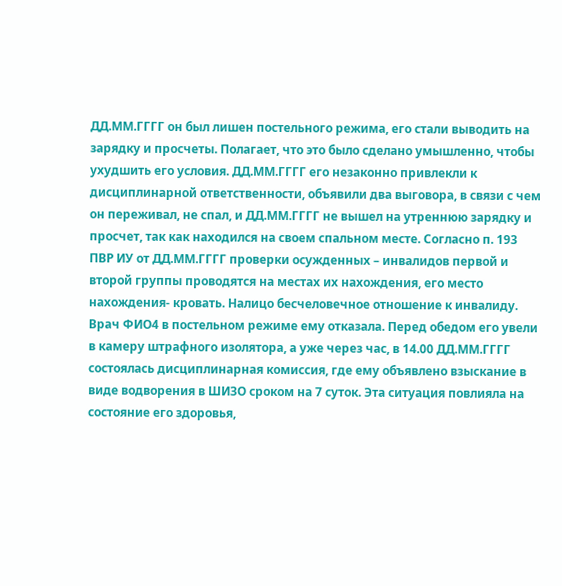ДД.ММ.ГГГГ он был лишен постельного режима, его стали выводить на зарядку и просчеты. Полагает, что это было сделано умышленно, чтобы ухудшить его условия. ДД.ММ.ГГГГ его незаконно привлекли к дисциплинарной ответственности, объявили два выговора, в связи с чем он переживал, не спал, и ДД.ММ.ГГГГ не вышел на утреннюю зарядку и просчет, так как находился на своем спальном месте. Согласно п. 193 ПВР ИУ от ДД.ММ.ГГГГ проверки осужденных – инвалидов первой и второй группы проводятся на местах их нахождения, его место нахождения- кровать. Налицо бесчеловечное отношение к инвалиду. Врач ФИО4 в постельном режиме ему отказала. Перед обедом его увели в камеру штрафного изолятора, а уже через час, в 14.00 ДД.ММ.ГГГГ состоялась дисциплинарная комиссия, где ему объявлено взыскание в виде водворения в ШИЗО сроком на 7 суток. Эта ситуация повлияла на состояние его здоровья,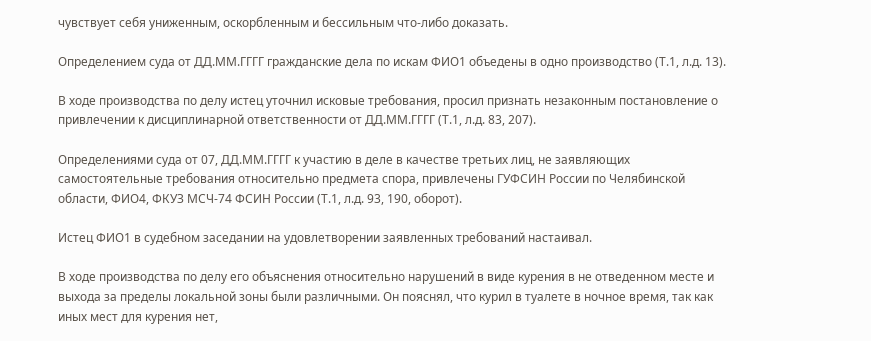чувствует себя униженным, оскорбленным и бессильным что-либо доказать.

Определением суда от ДД.ММ.ГГГГ гражданские дела по искам ФИО1 объедены в одно производство (Т.1, л.д. 13).

В ходе производства по делу истец уточнил исковые требования, просил признать незаконным постановление о привлечении к дисциплинарной ответственности от ДД.ММ.ГГГГ (Т.1, л.д. 83, 207).

Определениями суда от 07, ДД.ММ.ГГГГ к участию в деле в качестве третьих лиц, не заявляющих самостоятельные требования относительно предмета спора, привлечены ГУФСИН России по Челябинской области, ФИО4, ФКУЗ МСЧ-74 ФСИН России (Т.1, л.д. 93, 190, оборот).

Истец ФИО1 в судебном заседании на удовлетворении заявленных требований настаивал.

В ходе производства по делу его объяснения относительно нарушений в виде курения в не отведенном месте и выхода за пределы локальной зоны были различными. Он пояснял, что курил в туалете в ночное время, так как иных мест для курения нет,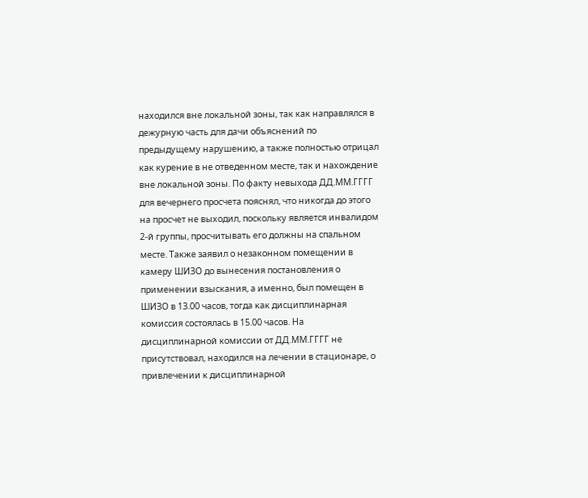находился вне локальной зоны, так как направлялся в дежурную часть для дачи объяснений по предыдущему нарушению, а также полностью отрицал как курение в не отведенном месте, так и нахождение вне локальной зоны. По факту невыхода ДД.ММ.ГГГГ для вечернего просчета пояснял, что никогда до этого на просчет не выходил, поскольку является инвалидом 2-й группы, просчитывать его должны на спальном месте. Также заявил о незаконном помещении в камеру ШИЗО до вынесения постановления о применении взыскания, а именно, был помещен в ШИЗО в 13.00 часов, тогда как дисциплинарная комиссия состоялась в 15.00 часов. На дисциплинарной комиссии от ДД.ММ.ГГГГ не присутствовал, находился на лечении в стационаре, о привлечении к дисциплинарной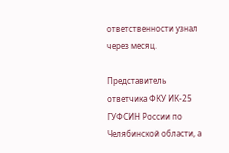ответственности узнал через месяц.

Представитель ответчика ФКУ ИК-25 ГУФСИН России по Челябинской области, а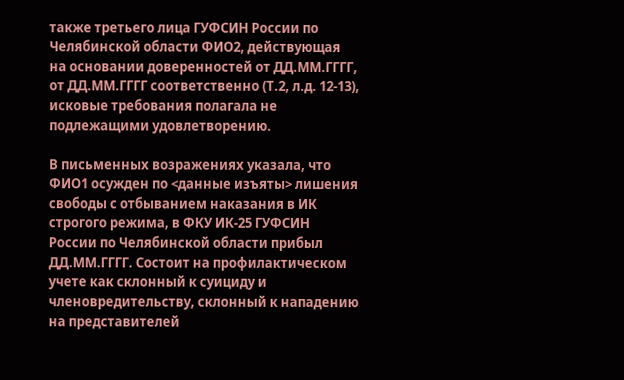также третьего лица ГУФСИН России по Челябинской области ФИО2, действующая на основании доверенностей от ДД.ММ.ГГГГ, от ДД.ММ.ГГГГ соответственно (Т.2, л.д. 12-13), исковые требования полагала не подлежащими удовлетворению.

В письменных возражениях указала, что ФИО1 осужден по <данные изъяты> лишения свободы с отбыванием наказания в ИК строгого режима, в ФКУ ИК-25 ГУФСИН России по Челябинской области прибыл ДД.ММ.ГГГГ. Состоит на профилактическом учете как склонный к суициду и членовредительству, склонный к нападению на представителей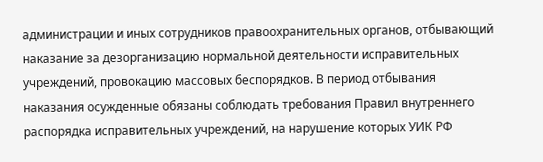администрации и иных сотрудников правоохранительных органов, отбывающий наказание за дезорганизацию нормальной деятельности исправительных учреждений, провокацию массовых беспорядков. В период отбывания наказания осужденные обязаны соблюдать требования Правил внутреннего распорядка исправительных учреждений, на нарушение которых УИК РФ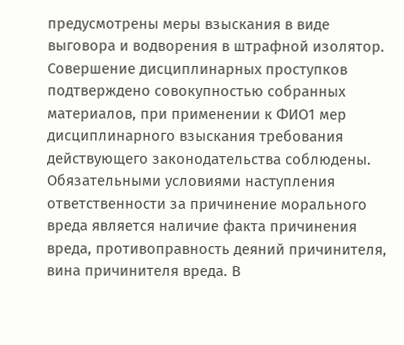предусмотрены меры взыскания в виде выговора и водворения в штрафной изолятор. Совершение дисциплинарных проступков подтверждено совокупностью собранных материалов, при применении к ФИО1 мер дисциплинарного взыскания требования действующего законодательства соблюдены. Обязательными условиями наступления ответственности за причинение морального вреда является наличие факта причинения вреда, противоправность деяний причинителя, вина причинителя вреда. В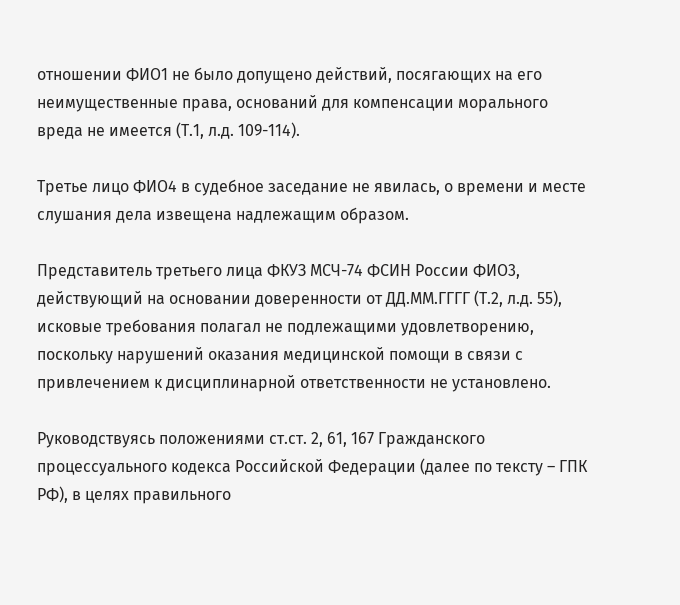отношении ФИО1 не было допущено действий, посягающих на его неимущественные права, оснований для компенсации морального вреда не имеется (Т.1, л.д. 109-114).

Третье лицо ФИО4 в судебное заседание не явилась, о времени и месте слушания дела извещена надлежащим образом.

Представитель третьего лица ФКУЗ МСЧ-74 ФСИН России ФИО3, действующий на основании доверенности от ДД.ММ.ГГГГ (Т.2, л.д. 55), исковые требования полагал не подлежащими удовлетворению, поскольку нарушений оказания медицинской помощи в связи с привлечением к дисциплинарной ответственности не установлено.

Руководствуясь положениями ст.ст. 2, 61, 167 Гражданского процессуального кодекса Российской Федерации (далее по тексту – ГПК РФ), в целях правильного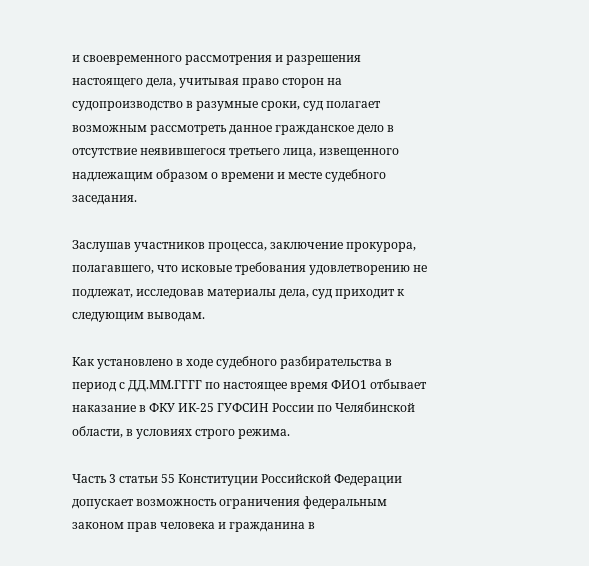и своевременного рассмотрения и разрешения настоящего дела, учитывая право сторон на судопроизводство в разумные сроки, суд полагает возможным рассмотреть данное гражданское дело в отсутствие неявившегося третьего лица, извещенного надлежащим образом о времени и месте судебного заседания.

Заслушав участников процесса, заключение прокурора, полагавшего, что исковые требования удовлетворению не подлежат, исследовав материалы дела, суд приходит к следующим выводам.

Как установлено в ходе судебного разбирательства в период с ДД.ММ.ГГГГ по настоящее время ФИО1 отбывает наказание в ФКУ ИК-25 ГУФСИН России по Челябинской области, в условиях строго режима.

Часть 3 статьи 55 Конституции Российской Федерации допускает возможность ограничения федеральным законом прав человека и гражданина в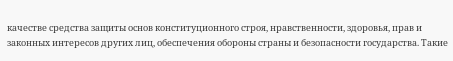качестве средства защиты основ конституционного строя, нравственности, здоровья, прав и законных интересов других лиц, обеспечения обороны страны и безопасности государства. Такие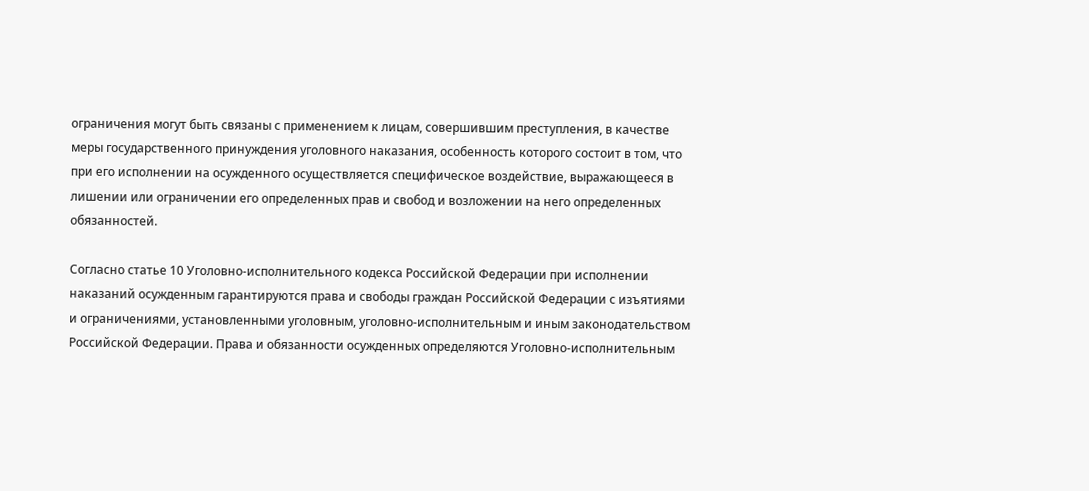ограничения могут быть связаны с применением к лицам, совершившим преступления, в качестве меры государственного принуждения уголовного наказания, особенность которого состоит в том, что при его исполнении на осужденного осуществляется специфическое воздействие, выражающееся в лишении или ограничении его определенных прав и свобод и возложении на него определенных обязанностей.

Согласно статье 10 Уголовно-исполнительного кодекса Российской Федерации при исполнении наказаний осужденным гарантируются права и свободы граждан Российской Федерации с изъятиями и ограничениями, установленными уголовным, уголовно-исполнительным и иным законодательством Российской Федерации. Права и обязанности осужденных определяются Уголовно-исполнительным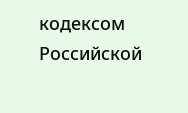кодексом Российской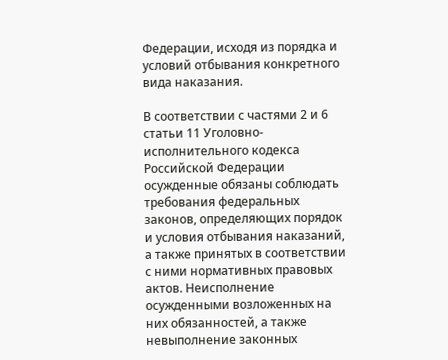Федерации, исходя из порядка и условий отбывания конкретного вида наказания.

В соответствии с частями 2 и 6 статьи 11 Уголовно-исполнительного кодекса Российской Федерации осужденные обязаны соблюдать требования федеральных законов, определяющих порядок и условия отбывания наказаний, а также принятых в соответствии с ними нормативных правовых актов. Неисполнение осужденными возложенных на них обязанностей, а также невыполнение законных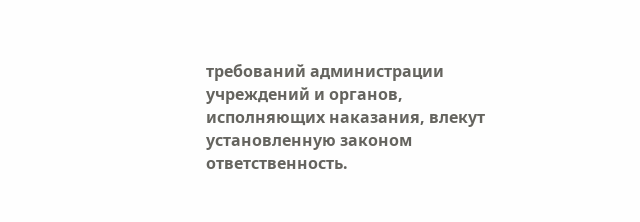требований администрации учреждений и органов, исполняющих наказания, влекут установленную законом ответственность.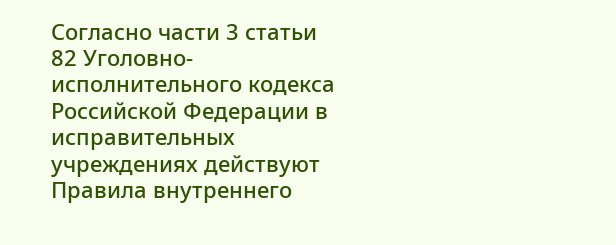Согласно части 3 статьи 82 Уголовно-исполнительного кодекса Российской Федерации в исправительных учреждениях действуют Правила внутреннего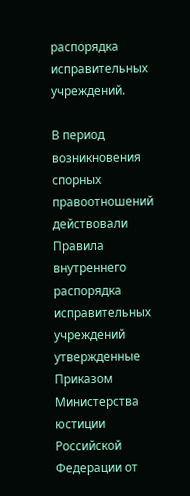распорядка исправительных учреждений.

В период возникновения спорных правоотношений действовали Правила внутреннего распорядка исправительных учреждений утвержденные Приказом Министерства юстиции Российской Федерации от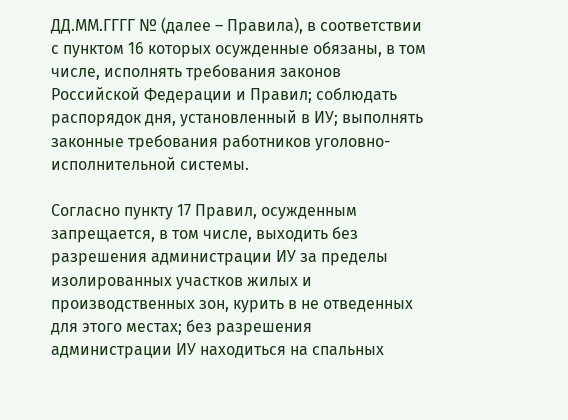ДД.ММ.ГГГГ № (далее – Правила), в соответствии с пунктом 16 которых осужденные обязаны, в том числе, исполнять требования законов Российской Федерации и Правил; соблюдать распорядок дня, установленный в ИУ; выполнять законные требования работников уголовно-исполнительной системы.

Согласно пункту 17 Правил, осужденным запрещается, в том числе, выходить без разрешения администрации ИУ за пределы изолированных участков жилых и производственных зон, курить в не отведенных для этого местах; без разрешения администрации ИУ находиться на спальных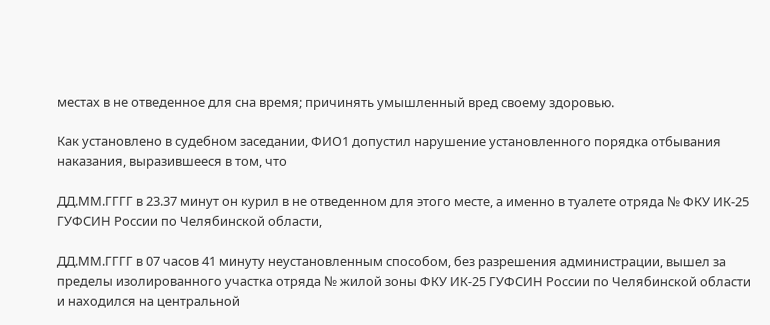местах в не отведенное для сна время; причинять умышленный вред своему здоровью.

Как установлено в судебном заседании, ФИО1 допустил нарушение установленного порядка отбывания наказания, выразившееся в том, что

ДД.ММ.ГГГГ в 23.37 минут он курил в не отведенном для этого месте, а именно в туалете отряда № ФКУ ИК-25 ГУФСИН России по Челябинской области,

ДД.ММ.ГГГГ в 07 часов 41 минуту неустановленным способом, без разрешения администрации, вышел за пределы изолированного участка отряда № жилой зоны ФКУ ИК-25 ГУФСИН России по Челябинской области и находился на центральной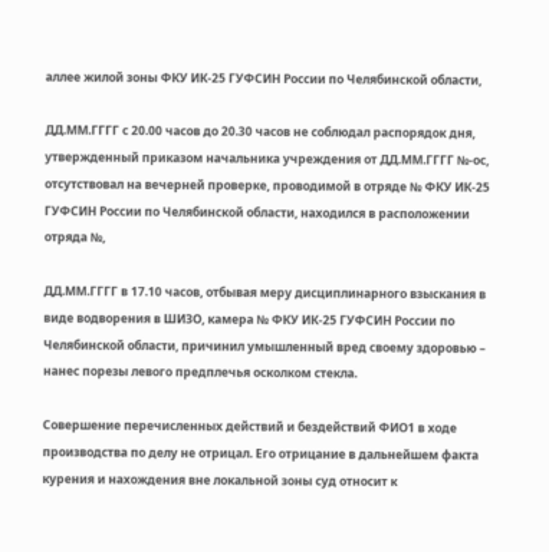аллее жилой зоны ФКУ ИК-25 ГУФСИН России по Челябинской области,

ДД.ММ.ГГГГ с 20.00 часов до 20.30 часов не соблюдал распорядок дня, утвержденный приказом начальника учреждения от ДД.ММ.ГГГГ №-ос, отсутствовал на вечерней проверке, проводимой в отряде № ФКУ ИК-25 ГУФСИН России по Челябинской области, находился в расположении отряда №,

ДД.ММ.ГГГГ в 17.10 часов, отбывая меру дисциплинарного взыскания в виде водворения в ШИЗО, камера № ФКУ ИК-25 ГУФСИН России по Челябинской области, причинил умышленный вред своему здоровью – нанес порезы левого предплечья осколком стекла.

Совершение перечисленных действий и бездействий ФИО1 в ходе производства по делу не отрицал. Его отрицание в дальнейшем факта курения и нахождения вне локальной зоны суд относит к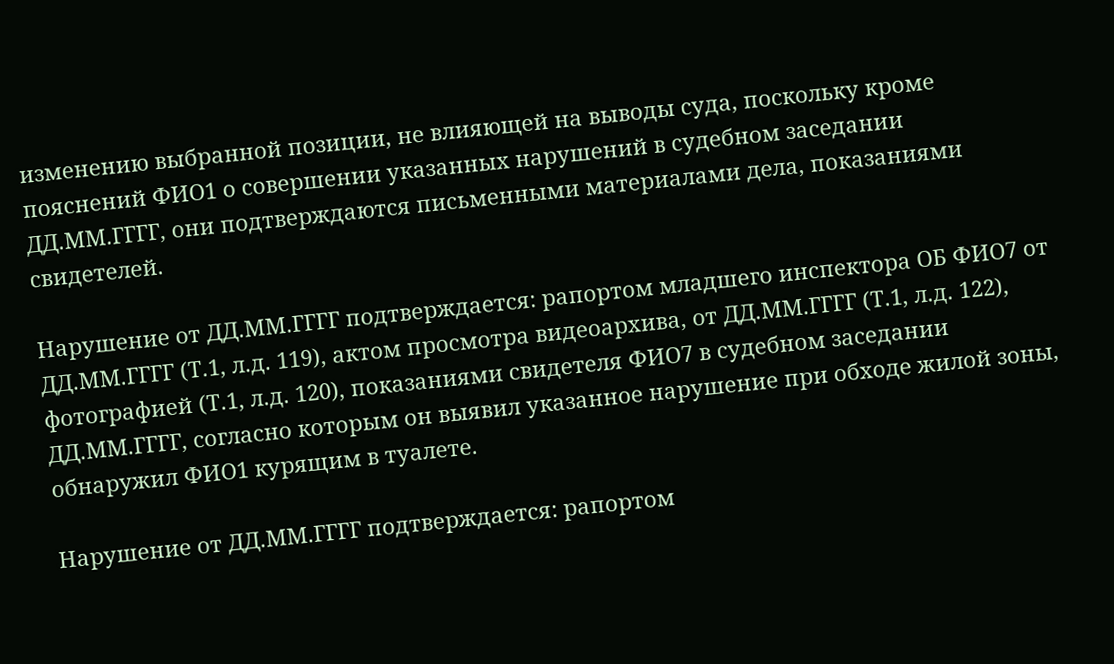изменению выбранной позиции, не влияющей на выводы суда, поскольку кроме пояснений ФИО1 о совершении указанных нарушений в судебном заседании ДД.ММ.ГГГГ, они подтверждаются письменными материалами дела, показаниями свидетелей.

Нарушение от ДД.ММ.ГГГГ подтверждается: рапортом младшего инспектора ОБ ФИО7 от ДД.ММ.ГГГГ (Т.1, л.д. 119), актом просмотра видеоархива, от ДД.ММ.ГГГГ (Т.1, л.д. 122), фотографией (Т.1, л.д. 120), показаниями свидетеля ФИО7 в судебном заседании ДД.ММ.ГГГГ, согласно которым он выявил указанное нарушение при обходе жилой зоны, обнаружил ФИО1 курящим в туалете.

Нарушение от ДД.ММ.ГГГГ подтверждается: рапортом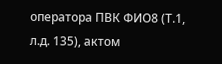оператора ПВК ФИО8 (Т.1, л.д. 135), актом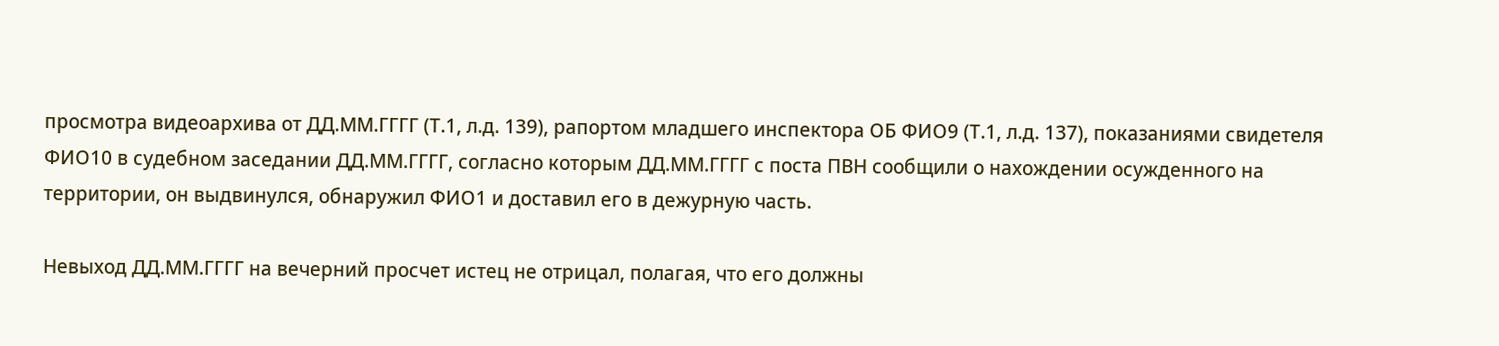просмотра видеоархива от ДД.ММ.ГГГГ (Т.1, л.д. 139), рапортом младшего инспектора ОБ ФИО9 (Т.1, л.д. 137), показаниями свидетеля ФИО10 в судебном заседании ДД.ММ.ГГГГ, согласно которым ДД.ММ.ГГГГ с поста ПВН сообщили о нахождении осужденного на территории, он выдвинулся, обнаружил ФИО1 и доставил его в дежурную часть.

Невыход ДД.ММ.ГГГГ на вечерний просчет истец не отрицал, полагая, что его должны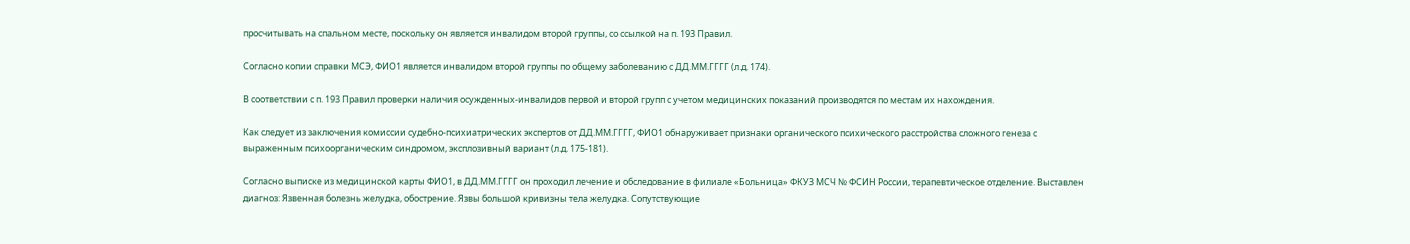просчитывать на спальном месте, поскольку он является инвалидом второй группы, со ссылкой на п. 193 Правил.

Согласно копии справки МСЭ, ФИО1 является инвалидом второй группы по общему заболеванию с ДД.ММ.ГГГГ (л.д. 174).

В соответствии с п. 193 Правил проверки наличия осужденных-инвалидов первой и второй групп с учетом медицинских показаний производятся по местам их нахождения.

Как следует из заключения комиссии судебно-психиатрических экспертов от ДД.ММ.ГГГГ, ФИО1 обнаруживает признаки органического психического расстройства сложного генеза с выраженным психоорганическим синдромом, эксплозивный вариант (л.д. 175-181).

Согласно выписке из медицинской карты ФИО1, в ДД.ММ.ГГГГ он проходил лечение и обследование в филиале «Больница» ФКУЗ МСЧ № ФСИН России, терапевтическое отделение. Выставлен диагноз: Язвенная болезнь желудка, обострение. Язвы большой кривизны тела желудка. Сопутствующие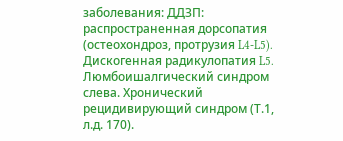заболевания: ДДЗП: распространенная дорсопатия (остеохондроз, протрузия L4-L5). Дискогенная радикулопатия L5. Люмбоишалгический синдром слева. Хронический рецидивирующий синдром (Т.1, л.д. 170).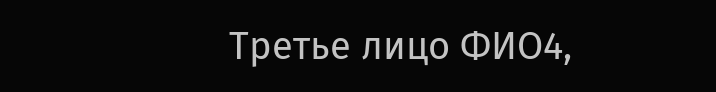Третье лицо ФИО4,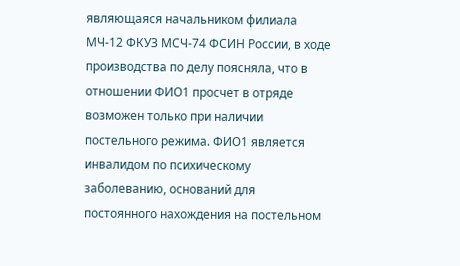являющаяся начальником филиала МЧ-12 ФКУЗ МСЧ-74 ФСИН России, в ходе производства по делу поясняла, что в отношении ФИО1 просчет в отряде возможен только при наличии постельного режима. ФИО1 является инвалидом по психическому заболеванию, оснований для постоянного нахождения на постельном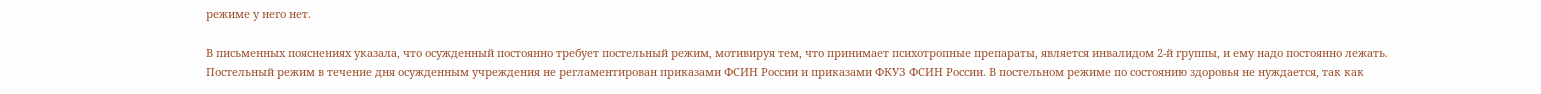режиме у него нет.

В письменных пояснениях указала, что осужденный постоянно требует постельный режим, мотивируя тем, что принимает психотропные препараты, является инвалидом 2-й группы, и ему надо постоянно лежать. Постельный режим в течение дня осужденным учреждения не регламентирован приказами ФСИН России и приказами ФКУЗ ФСИН России. В постельном режиме по состоянию здоровья не нуждается, так как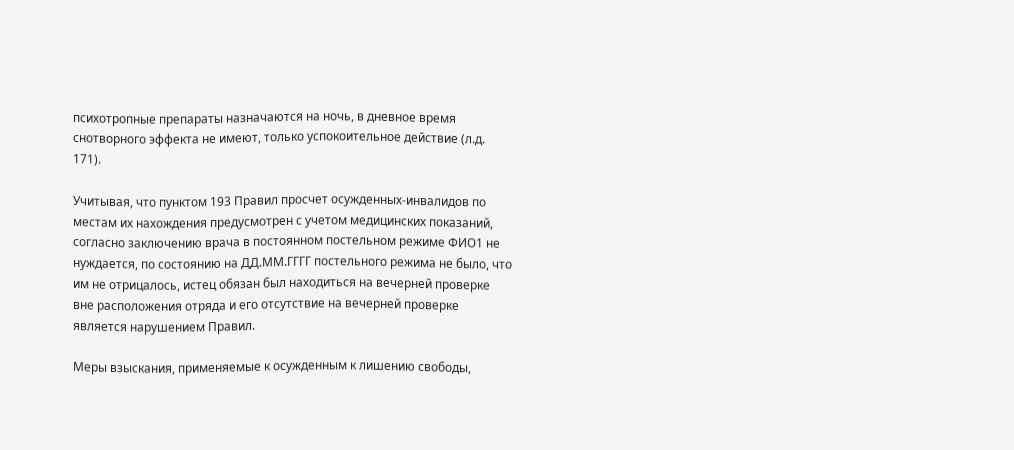психотропные препараты назначаются на ночь, в дневное время снотворного эффекта не имеют, только успокоительное действие (л.д. 171).

Учитывая, что пунктом 193 Правил просчет осужденных-инвалидов по местам их нахождения предусмотрен с учетом медицинских показаний, согласно заключению врача в постоянном постельном режиме ФИО1 не нуждается, по состоянию на ДД.ММ.ГГГГ постельного режима не было, что им не отрицалось, истец обязан был находиться на вечерней проверке вне расположения отряда и его отсутствие на вечерней проверке является нарушением Правил.

Меры взыскания, применяемые к осужденным к лишению свободы,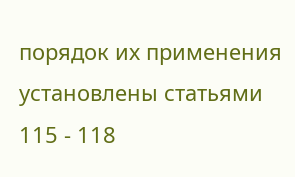порядок их применения установлены статьями 115 - 118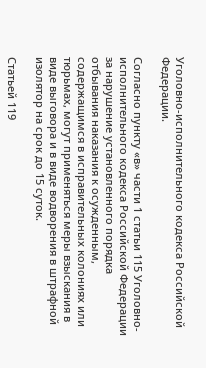Уголовно-исполнительного кодекса Российской Федерации.

Согласно пункту «в» части 1 статьи 115 Уголовно-исполнительного кодекса Российской Федерации за нарушение установленного порядка отбывания наказания к осужденным, содержащимся в исправительных колониях или тюрьмах, могут применяться меры взыскания в виде выговора и в виде водворения в штрафной изолятор на срок до 15 суток.

Статьей 119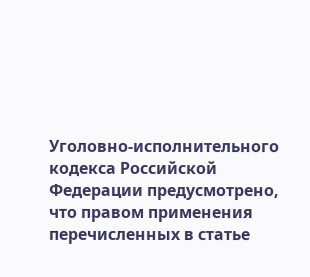Уголовно-исполнительного кодекса Российской Федерации предусмотрено, что правом применения перечисленных в статье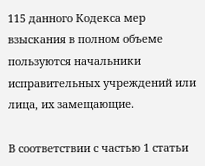115 данного Кодекса мер взыскания в полном объеме пользуются начальники исправительных учреждений или лица, их замещающие.

В соответствии с частью 1 статьи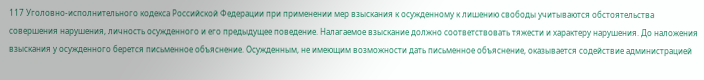117 Уголовно-исполнительного кодекса Российской Федерации при применении мер взыскания к осужденному к лишению свободы учитываются обстоятельства совершения нарушения, личность осужденного и его предыдущее поведение. Налагаемое взыскание должно соответствовать тяжести и характеру нарушения. До наложения взыскания у осужденного берется письменное объяснение. Осужденным, не имеющим возможности дать письменное объяснение, оказывается содействие администрацией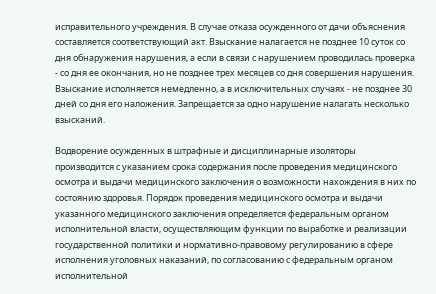исправительного учреждения. В случае отказа осужденного от дачи объяснения составляется соответствующий акт. Взыскание налагается не позднее 10 суток со дня обнаружения нарушения, а если в связи с нарушением проводилась проверка - со дня ее окончания, но не позднее трех месяцев со дня совершения нарушения. Взыскание исполняется немедленно, а в исключительных случаях - не позднее 30 дней со дня его наложения. Запрещается за одно нарушение налагать несколько взысканий.

Водворение осужденных в штрафные и дисциплинарные изоляторы производится с указанием срока содержания после проведения медицинского осмотра и выдачи медицинского заключения о возможности нахождения в них по состоянию здоровья. Порядок проведения медицинского осмотра и выдачи указанного медицинского заключения определяется федеральным органом исполнительной власти, осуществляющим функции по выработке и реализации государственной политики и нормативно-правовому регулированию в сфере исполнения уголовных наказаний, по согласованию с федеральным органом исполнительной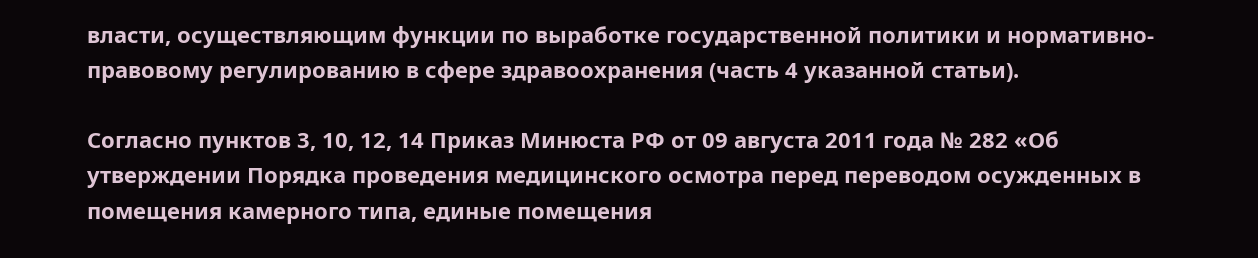власти, осуществляющим функции по выработке государственной политики и нормативно-правовому регулированию в сфере здравоохранения (часть 4 указанной статьи).

Согласно пунктов 3, 10, 12, 14 Приказ Минюста РФ от 09 августа 2011 года № 282 «Об утверждении Порядка проведения медицинского осмотра перед переводом осужденных в помещения камерного типа, единые помещения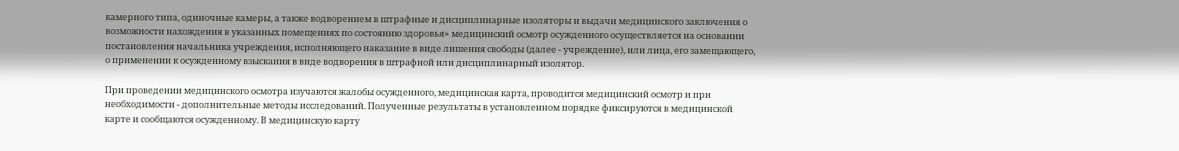камерного типа, одиночные камеры, а также водворением в штрафные и дисциплинарные изоляторы и выдачи медицинского заключения о возможности нахождения в указанных помещениях по состоянию здоровья» медицинский осмотр осужденного осуществляется на основании постановления начальника учреждения, исполняющего наказание в виде лишения свободы (далее - учреждение), или лица, его замещающего, о применении к осужденному взыскания в виде водворения в штрафной или дисциплинарный изолятор.

При проведении медицинского осмотра изучаются жалобы осужденного, медицинская карта, проводится медицинский осмотр и при необходимости - дополнительные методы исследований. Полученные результаты в установленном порядке фиксируются в медицинской карте и сообщаются осужденному. В медицинскую карту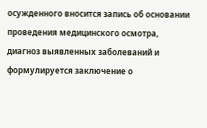осужденного вносится запись об основании проведения медицинского осмотра, диагноз выявленных заболеваний и формулируется заключение о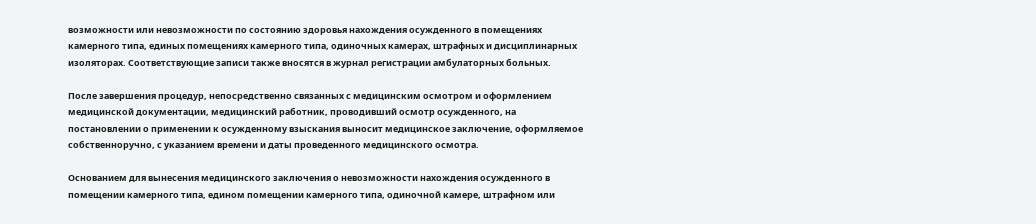возможности или невозможности по состоянию здоровья нахождения осужденного в помещениях камерного типа, единых помещениях камерного типа, одиночных камерах, штрафных и дисциплинарных изоляторах. Соответствующие записи также вносятся в журнал регистрации амбулаторных больных.

После завершения процедур, непосредственно связанных с медицинским осмотром и оформлением медицинской документации, медицинский работник, проводивший осмотр осужденного, на постановлении о применении к осужденному взыскания выносит медицинское заключение, оформляемое собственноручно, с указанием времени и даты проведенного медицинского осмотра.

Основанием для вынесения медицинского заключения о невозможности нахождения осужденного в помещении камерного типа, едином помещении камерного типа, одиночной камере, штрафном или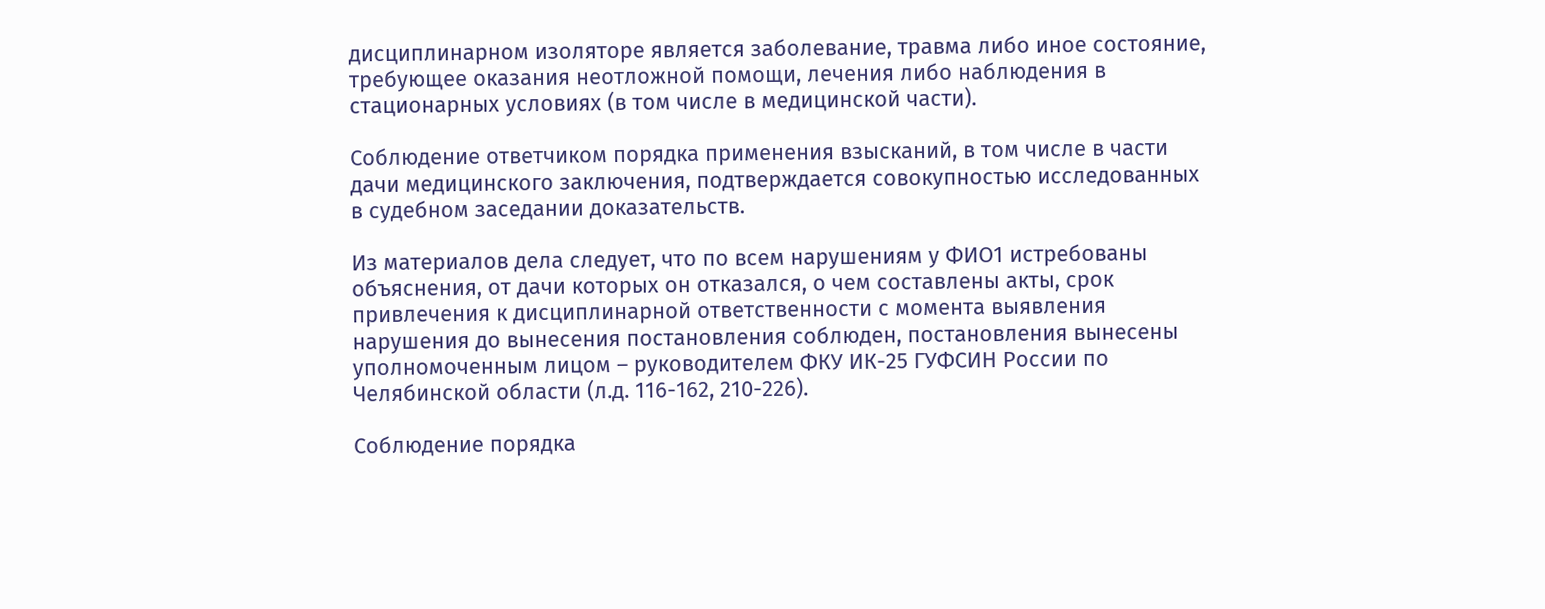дисциплинарном изоляторе является заболевание, травма либо иное состояние, требующее оказания неотложной помощи, лечения либо наблюдения в стационарных условиях (в том числе в медицинской части).

Соблюдение ответчиком порядка применения взысканий, в том числе в части дачи медицинского заключения, подтверждается совокупностью исследованных в судебном заседании доказательств.

Из материалов дела следует, что по всем нарушениям у ФИО1 истребованы объяснения, от дачи которых он отказался, о чем составлены акты, срок привлечения к дисциплинарной ответственности с момента выявления нарушения до вынесения постановления соблюден, постановления вынесены уполномоченным лицом – руководителем ФКУ ИК-25 ГУФСИН России по Челябинской области (л.д. 116-162, 210-226).

Соблюдение порядка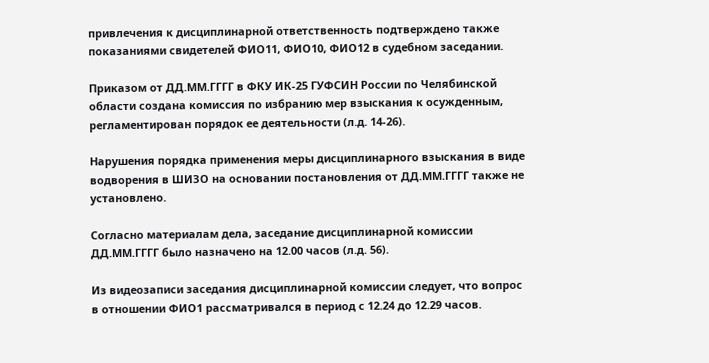привлечения к дисциплинарной ответственность подтверждено также показаниями свидетелей ФИО11, ФИО10, ФИО12 в судебном заседании.

Приказом от ДД.ММ.ГГГГ в ФКУ ИК-25 ГУФСИН России по Челябинской области создана комиссия по избранию мер взыскания к осужденным, регламентирован порядок ее деятельности (л.д. 14-26).

Нарушения порядка применения меры дисциплинарного взыскания в виде водворения в ШИЗО на основании постановления от ДД.ММ.ГГГГ также не установлено.

Согласно материалам дела, заседание дисциплинарной комиссии ДД.ММ.ГГГГ было назначено на 12.00 часов (л.д. 56).

Из видеозаписи заседания дисциплинарной комиссии следует, что вопрос в отношении ФИО1 рассматривался в период с 12.24 до 12.29 часов.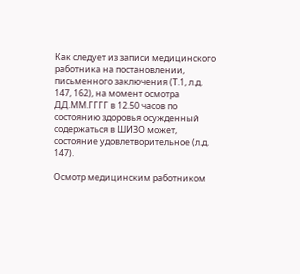Как следует из записи медицинского работника на постановлении, письменного заключения (Т.1, л.д. 147, 162), на момент осмотра ДД.ММ.ГГГГ в 12.50 часов по состоянию здоровья осужденный содержаться в ШИЗО может, состояние удовлетворительное (л.д. 147).

Осмотр медицинским работником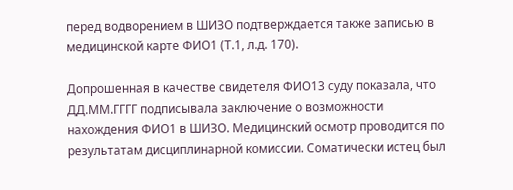перед водворением в ШИЗО подтверждается также записью в медицинской карте ФИО1 (Т.1, л.д. 170).

Допрошенная в качестве свидетеля ФИО13 суду показала, что ДД.ММ.ГГГГ подписывала заключение о возможности нахождения ФИО1 в ШИЗО. Медицинский осмотр проводится по результатам дисциплинарной комиссии. Соматически истец был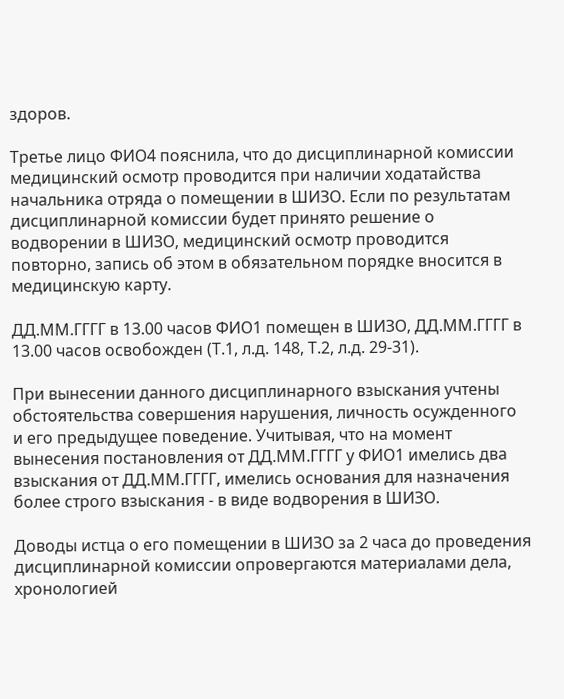здоров.

Третье лицо ФИО4 пояснила, что до дисциплинарной комиссии медицинский осмотр проводится при наличии ходатайства начальника отряда о помещении в ШИЗО. Если по результатам дисциплинарной комиссии будет принято решение о водворении в ШИЗО, медицинский осмотр проводится повторно, запись об этом в обязательном порядке вносится в медицинскую карту.

ДД.ММ.ГГГГ в 13.00 часов ФИО1 помещен в ШИЗО, ДД.ММ.ГГГГ в 13.00 часов освобожден (Т.1, л.д. 148, Т.2, л.д. 29-31).

При вынесении данного дисциплинарного взыскания учтены обстоятельства совершения нарушения, личность осужденного и его предыдущее поведение. Учитывая, что на момент вынесения постановления от ДД.ММ.ГГГГ у ФИО1 имелись два взыскания от ДД.ММ.ГГГГ, имелись основания для назначения более строго взыскания - в виде водворения в ШИЗО.

Доводы истца о его помещении в ШИЗО за 2 часа до проведения дисциплинарной комиссии опровергаются материалами дела, хронологией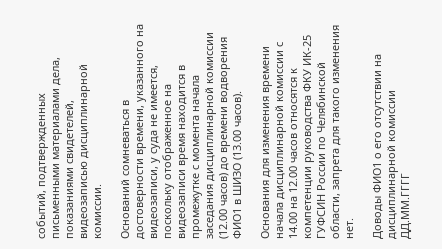событий, подтвержденных письменными материалами дела, показаниями свидетелей, видеозаписью дисциплинарной комиссии.

Оснований сомневаться в достоверности времени, указанного на видеозаписи, у суда не имеется, поскольку отображенное на видеозаписи время находится в промежутке с момента начала заседания дисциплинарной комиссии (12.00 часов) до времени водворения ФИО1 в ШИЗО (13.00 часов).

Основания для изменения времени начала дисциплинарной комиссии с 14.00 на 12.00 часов относятся к компетенции руководства ФКУ ИК-25 ГУФСИН России по Челябинской области, запрета для такого изменения нет.

Доводы ФИО1 о его отсутствии на дисциплинарной комиссии ДД.ММ.ГГГГ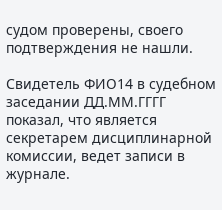судом проверены, своего подтверждения не нашли.

Свидетель ФИО14 в судебном заседании ДД.ММ.ГГГГ показал, что является секретарем дисциплинарной комиссии, ведет записи в журнале.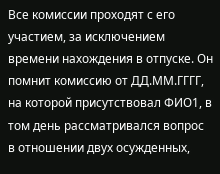Все комиссии проходят с его участием, за исключением времени нахождения в отпуске. Он помнит комиссию от ДД.ММ.ГГГГ, на которой присутствовал ФИО1, в том день рассматривался вопрос в отношении двух осужденных,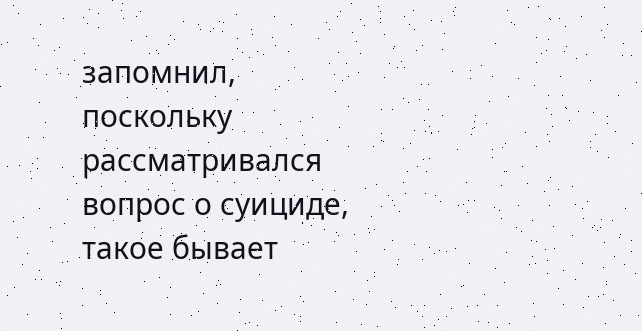запомнил, поскольку рассматривался вопрос о суициде, такое бывает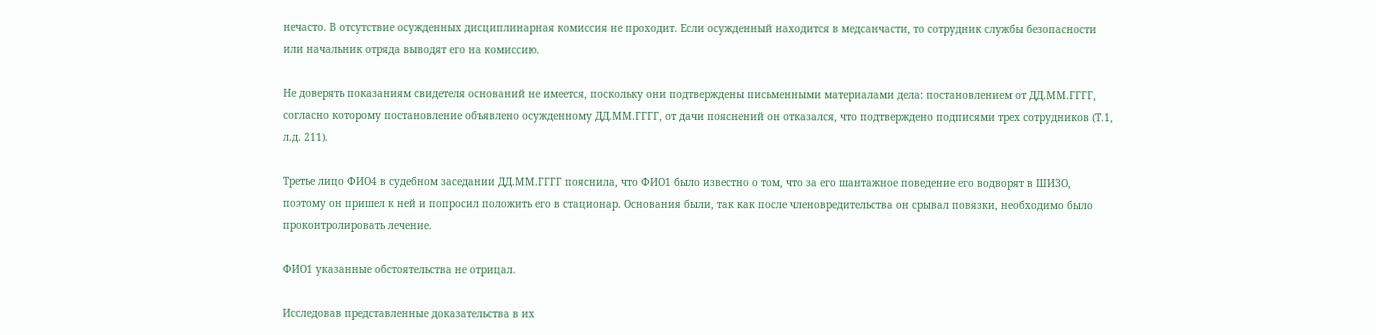нечасто. В отсутствие осужденных дисциплинарная комиссия не проходит. Если осужденный находится в медсанчасти, то сотрудник службы безопасности или начальник отряда выводят его на комиссию.

Не доверять показаниям свидетеля оснований не имеется, поскольку они подтверждены письменными материалами дела: постановлением от ДД.ММ.ГГГГ, согласно которому постановление объявлено осужденному ДД.ММ.ГГГГ, от дачи пояснений он отказался, что подтверждено подписями трех сотрудников (Т.1, л.д. 211).

Третье лицо ФИО4 в судебном заседании ДД.ММ.ГГГГ пояснила, что ФИО1 было известно о том, что за его шантажное поведение его водворят в ШИЗО, поэтому он пришел к ней и попросил положить его в стационар. Основания были, так как после членовредительства он срывал повязки, необходимо было проконтролировать лечение.

ФИО1 указанные обстоятельства не отрицал.

Исследовав представленные доказательства в их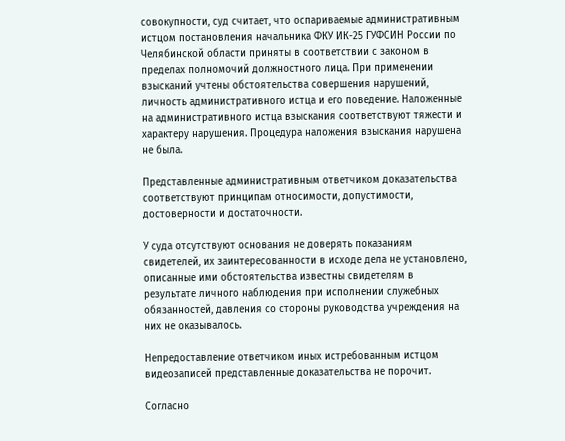совокупности, суд считает, что оспариваемые административным истцом постановления начальника ФКУ ИК-25 ГУФСИН России по Челябинской области приняты в соответствии с законом в пределах полномочий должностного лица. При применении взысканий учтены обстоятельства совершения нарушений, личность административного истца и его поведение. Наложенные на административного истца взыскания соответствуют тяжести и характеру нарушения. Процедура наложения взыскания нарушена не была.

Представленные административным ответчиком доказательства соответствуют принципам относимости, допустимости, достоверности и достаточности.

У суда отсутствуют основания не доверять показаниям свидетелей, их заинтересованности в исходе дела не установлено, описанные ими обстоятельства известны свидетелям в результате личного наблюдения при исполнении служебных обязанностей, давления со стороны руководства учреждения на них не оказывалось.

Непредоставление ответчиком иных истребованным истцом видеозаписей представленные доказательства не порочит.

Согласно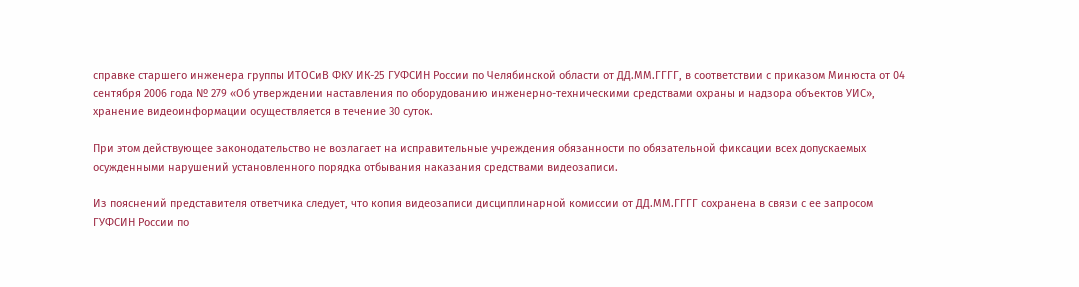справке старшего инженера группы ИТОСиВ ФКУ ИК-25 ГУФСИН России по Челябинской области от ДД.ММ.ГГГГ, в соответствии с приказом Минюста от 04 сентября 2006 года № 279 «Об утверждении наставления по оборудованию инженерно-техническими средствами охраны и надзора объектов УИС», хранение видеоинформации осуществляется в течение 30 суток.

При этом действующее законодательство не возлагает на исправительные учреждения обязанности по обязательной фиксации всех допускаемых осужденными нарушений установленного порядка отбывания наказания средствами видеозаписи.

Из пояснений представителя ответчика следует, что копия видеозаписи дисциплинарной комиссии от ДД.ММ.ГГГГ сохранена в связи с ее запросом ГУФСИН России по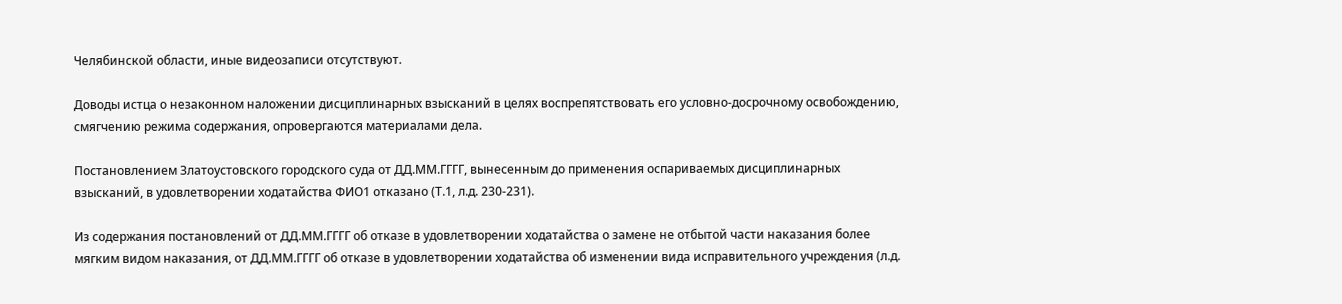Челябинской области, иные видеозаписи отсутствуют.

Доводы истца о незаконном наложении дисциплинарных взысканий в целях воспрепятствовать его условно-досрочному освобождению, смягчению режима содержания, опровергаются материалами дела.

Постановлением Златоустовского городского суда от ДД.ММ.ГГГГ, вынесенным до применения оспариваемых дисциплинарных взысканий, в удовлетворении ходатайства ФИО1 отказано (Т.1, л.д. 230-231).

Из содержания постановлений от ДД.ММ.ГГГГ об отказе в удовлетворении ходатайства о замене не отбытой части наказания более мягким видом наказания, от ДД.ММ.ГГГГ об отказе в удовлетворении ходатайства об изменении вида исправительного учреждения (л.д.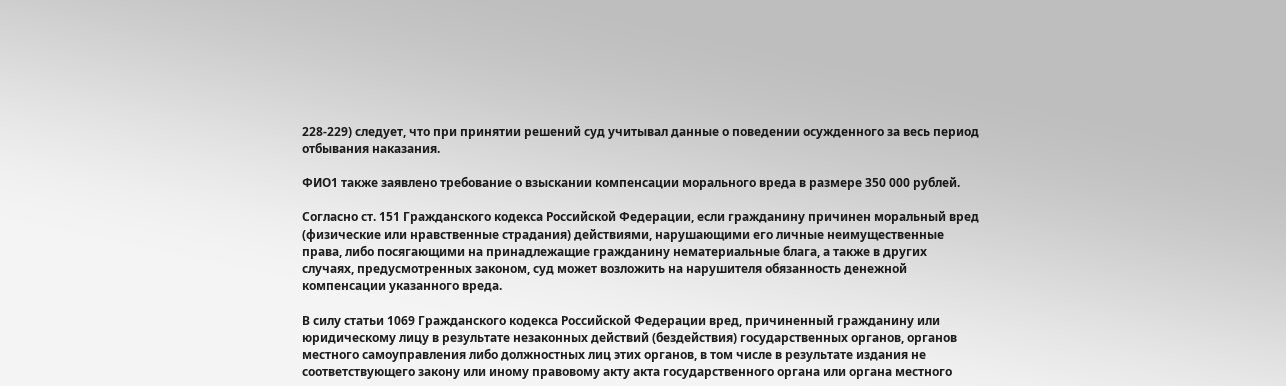228-229) следует, что при принятии решений суд учитывал данные о поведении осужденного за весь период отбывания наказания.

ФИО1 также заявлено требование о взыскании компенсации морального вреда в размере 350 000 рублей.

Согласно ст. 151 Гражданского кодекса Российской Федерации, если гражданину причинен моральный вред (физические или нравственные страдания) действиями, нарушающими его личные неимущественные права, либо посягающими на принадлежащие гражданину нематериальные блага, а также в других случаях, предусмотренных законом, суд может возложить на нарушителя обязанность денежной компенсации указанного вреда.

В силу статьи 1069 Гражданского кодекса Российской Федерации вред, причиненный гражданину или юридическому лицу в результате незаконных действий (бездействия) государственных органов, органов местного самоуправления либо должностных лиц этих органов, в том числе в результате издания не соответствующего закону или иному правовому акту акта государственного органа или органа местного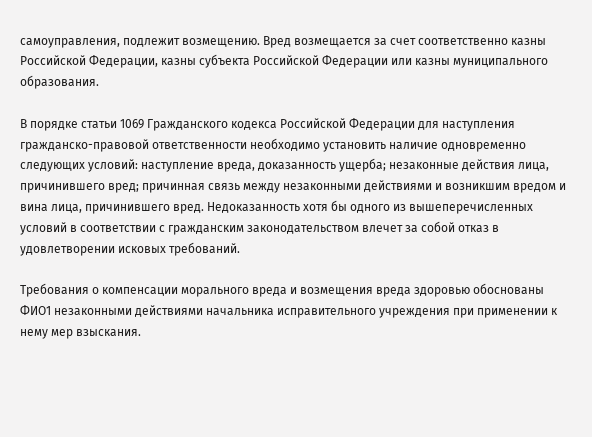самоуправления, подлежит возмещению. Вред возмещается за счет соответственно казны Российской Федерации, казны субъекта Российской Федерации или казны муниципального образования.

В порядке статьи 1069 Гражданского кодекса Российской Федерации для наступления гражданско-правовой ответственности необходимо установить наличие одновременно следующих условий: наступление вреда, доказанность ущерба; незаконные действия лица, причинившего вред; причинная связь между незаконными действиями и возникшим вредом и вина лица, причинившего вред. Недоказанность хотя бы одного из вышеперечисленных условий в соответствии с гражданским законодательством влечет за собой отказ в удовлетворении исковых требований.

Требования о компенсации морального вреда и возмещения вреда здоровью обоснованы ФИО1 незаконными действиями начальника исправительного учреждения при применении к нему мер взыскания.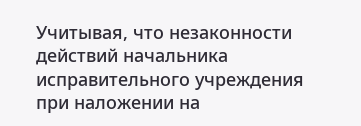Учитывая, что незаконности действий начальника исправительного учреждения при наложении на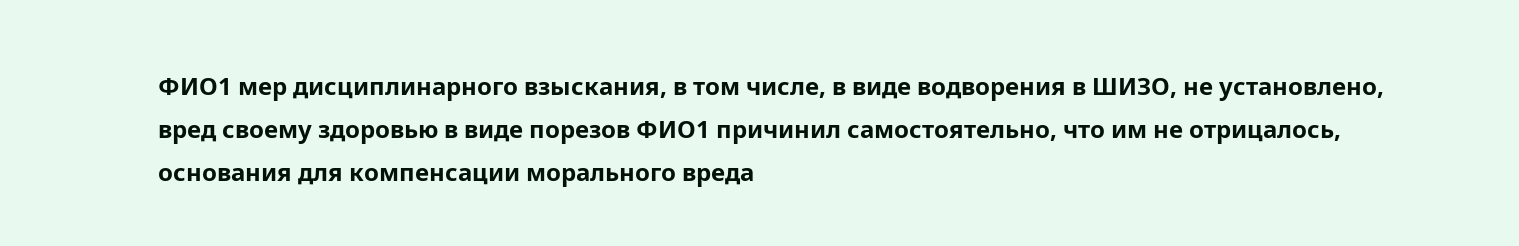ФИО1 мер дисциплинарного взыскания, в том числе, в виде водворения в ШИЗО, не установлено, вред своему здоровью в виде порезов ФИО1 причинил самостоятельно, что им не отрицалось, основания для компенсации морального вреда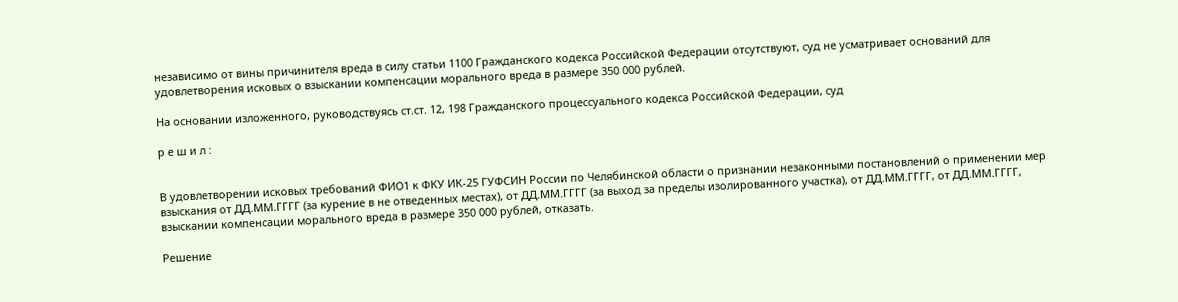независимо от вины причинителя вреда в силу статьи 1100 Гражданского кодекса Российской Федерации отсутствуют, суд не усматривает оснований для удовлетворения исковых о взыскании компенсации морального вреда в размере 350 000 рублей.

На основании изложенного, руководствуясь ст.ст. 12, 198 Гражданского процессуального кодекса Российской Федерации, суд

р е ш и л :


В удовлетворении исковых требований ФИО1 к ФКУ ИК-25 ГУФСИН России по Челябинской области о признании незаконными постановлений о применении мер взыскания от ДД.ММ.ГГГГ (за курение в не отведенных местах), от ДД.ММ.ГГГГ (за выход за пределы изолированного участка), от ДД.ММ.ГГГГ, от ДД.ММ.ГГГГ, взыскании компенсации морального вреда в размере 350 000 рублей, отказать.

Решение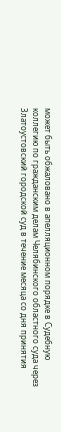может быть обжаловано в апелляционном порядке в Судебную коллегию по гражданским делам Челябинского областного суда через Златоустовский городской суд в течение месяца со дня принятия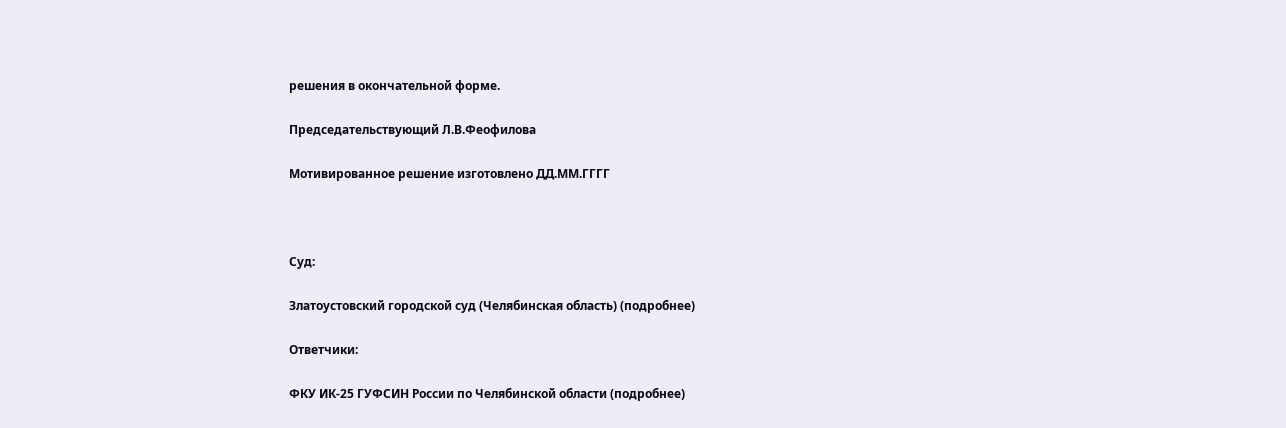решения в окончательной форме.

Председательствующий Л.В.Феофилова

Мотивированное решение изготовлено ДД.ММ.ГГГГ



Суд:

Златоустовский городской суд (Челябинская область) (подробнее)

Ответчики:

ФКУ ИК-25 ГУФСИН России по Челябинской области (подробнее)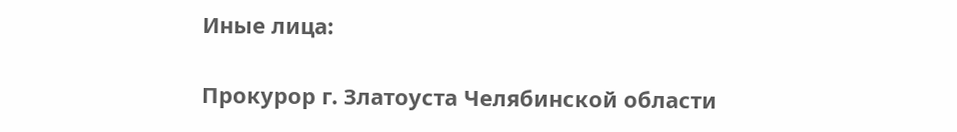Иные лица:

Прокурор г. Златоуста Челябинской области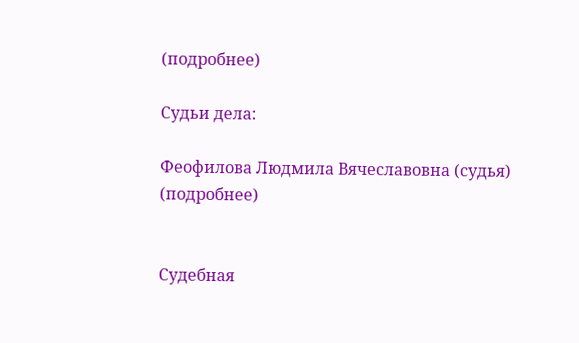(подробнее)

Судьи дела:

Феофилова Людмила Вячеславовна (судья) (подробнее)


Судебная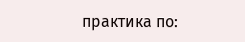практика по: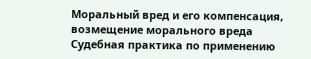Моральный вред и его компенсация, возмещение морального вреда
Судебная практика по применению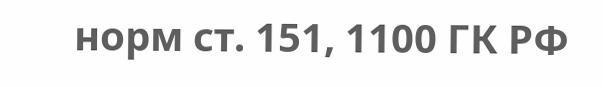норм ст. 151, 1100 ГК РФ